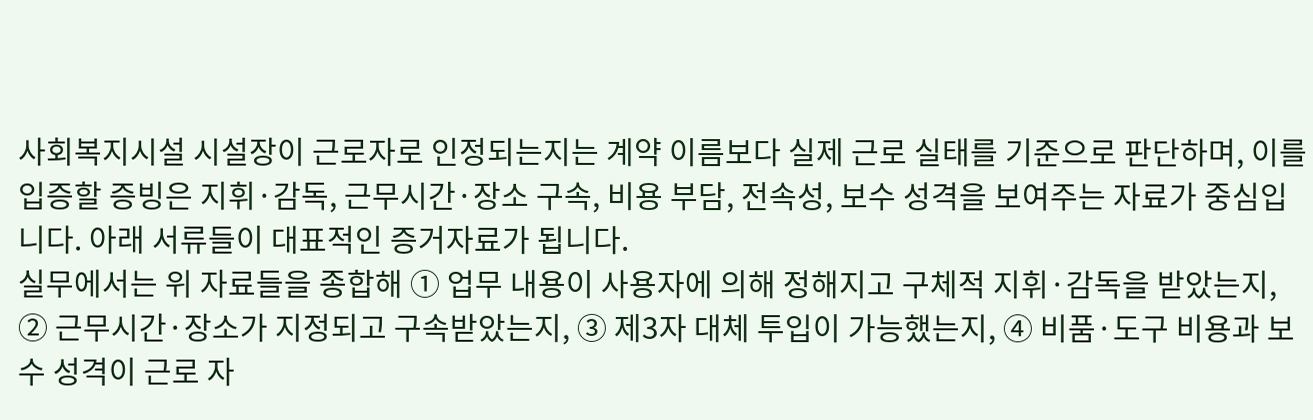사회복지시설 시설장이 근로자로 인정되는지는 계약 이름보다 실제 근로 실태를 기준으로 판단하며, 이를 입증할 증빙은 지휘·감독, 근무시간·장소 구속, 비용 부담, 전속성, 보수 성격을 보여주는 자료가 중심입니다. 아래 서류들이 대표적인 증거자료가 됩니다.
실무에서는 위 자료들을 종합해 ① 업무 내용이 사용자에 의해 정해지고 구체적 지휘·감독을 받았는지, ② 근무시간·장소가 지정되고 구속받았는지, ③ 제3자 대체 투입이 가능했는지, ④ 비품·도구 비용과 보수 성격이 근로 자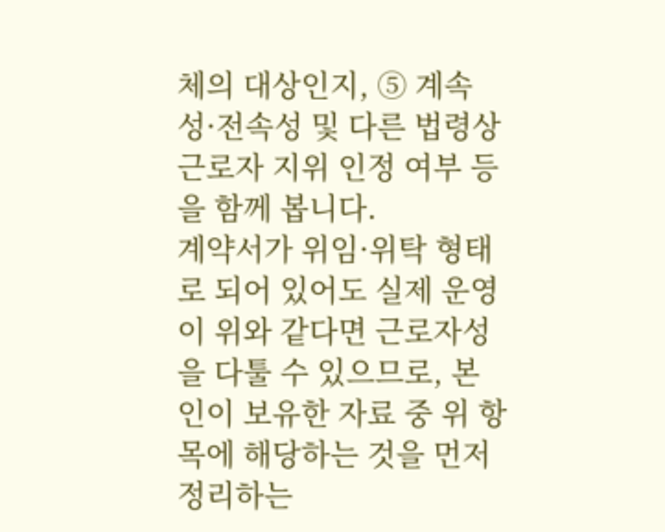체의 대상인지, ⑤ 계속성·전속성 및 다른 법령상 근로자 지위 인정 여부 등을 함께 봅니다.
계약서가 위임·위탁 형태로 되어 있어도 실제 운영이 위와 같다면 근로자성을 다툴 수 있으므로, 본인이 보유한 자료 중 위 항목에 해당하는 것을 먼저 정리하는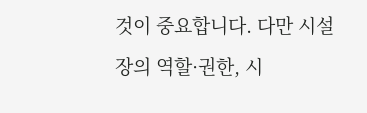것이 중요합니다. 다만 시설장의 역할·권한, 시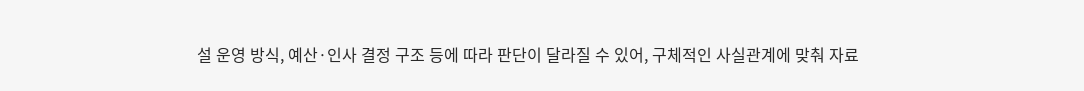설 운영 방식, 예산·인사 결정 구조 등에 따라 판단이 달라질 수 있어, 구체적인 사실관계에 맞춰 자료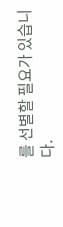를 선별할 필요가 있습니다.